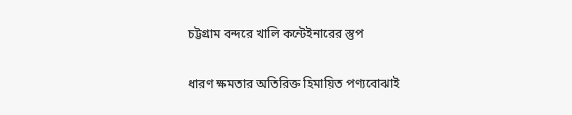চট্টগ্রাম বন্দরে খালি কন্টেইনারের স্তুপ

ধারণ ক্ষমতার অতিরিক্ত হিমায়িত পণ্যবোঝাই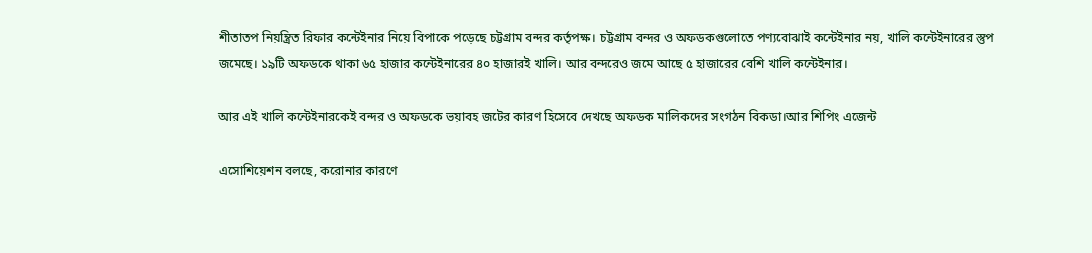শীতাতপ নিয়ন্ত্রিত রিফার কন্টেইনার নিয়ে বিপাকে পড়েছে চট্টগ্রাম বন্দর কর্তৃপক্ষ। চট্টগ্রাম বন্দর ও অফডকগুলোতে পণ্যবোঝাই কন্টেইনার নয়, খালি কন্টেইনারের স্তুপ জমেছে। ১৯টি অফডকে থাকা ৬৫ হাজার কন্টেইনারের ৪০ হাজারই খালি। আর বন্দরেও জমে আছে ৫ হাজারের বেশি খালি কন্টেইনার।

আর এই খালি কন্টেইনারকেই বন্দর ও অফডকে ভয়াবহ জটের কারণ হিসেবে দেখছে অফডক মালিকদের সংগঠন বিকডা।আর শিপিং এজেন্ট

এসোশিয়েশন বলছে, করোনার কারণে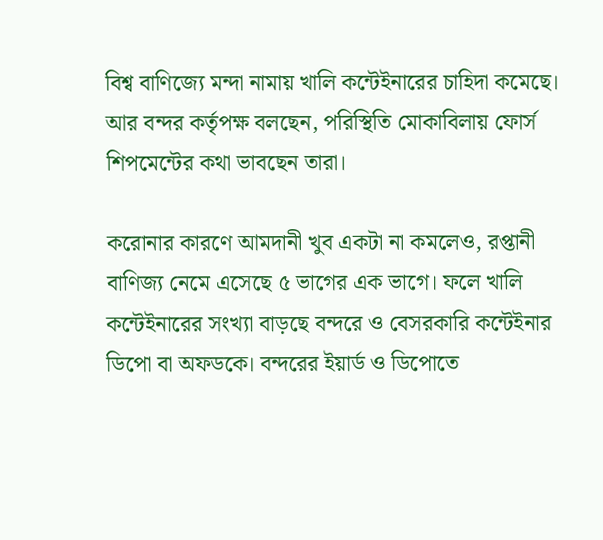বিশ্ব বাণিজ্যে মন্দা নামায় খালি কন্টেইনারের চাহিদা কমেছে। আর বন্দর কর্তৃপক্ষ বলছেন, পরিস্থিতি মোকাবিলায় ফোর্স শিপমেন্টের কথা ভাবছেন তারা।

করোনার কারণে আমদানী খুব একটা না কমলেও, রপ্তানী বাণিজ্য নেমে এসেছে ৫ ভাগের এক ভাগে। ফলে খালি কন্টেইনারের সংখ্যা বাড়ছে বন্দরে ও বেসরকারি কন্টেইনার ডিপো বা অফডকে। বন্দরের ইয়ার্ড ও ডিপোতে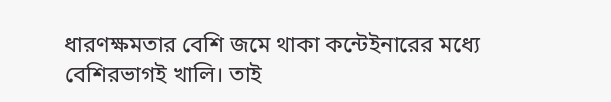ধারণক্ষমতার বেশি জমে থাকা কন্টেইনারের মধ্যে বেশিরভাগই খালি। তাই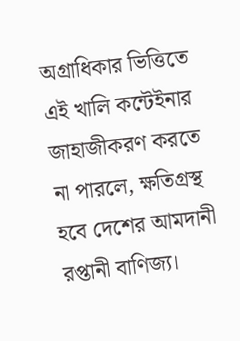অগ্রাধিকার ভিত্তিতে এই খালি কন্টেইনার জাহাজীকরণ করতে না পারলে, ক্ষতিগ্রস্থ হবে দেশের আমদানী রপ্তানী বাণিজ্য।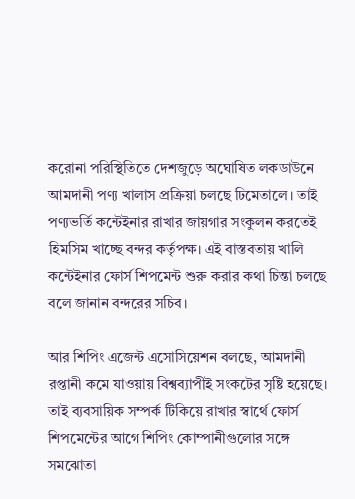করোনা পরিস্থিতিতে দেশজুড়ে অঘোষিত লকডাউনে আমদানী পণ্য খালাস প্রক্রিয়া চলছে ঢিমেতালে। তাই পণ্যভর্তি কন্টেইনার রাখার জায়গার সংকুলন করতেই হিমসিম খাচ্ছে বন্দর কর্তৃপক্ষ। এই বাস্তবতায় খালি কন্টেইনার ফোর্স শিপমেন্ট শুরু করার কথা চিন্তা চলছে বলে জানান বন্দরের সচিব।

আর শিপিং এজেন্ট এসোসিয়েশন বলছে, আমদানী রপ্তানী কমে যাওয়ায় বিশ্বব্যাপীই সংকটের সৃষ্টি হয়েছে। তাই ব্যবসায়িক সম্পর্ক টিকিয়ে রাখার স্বার্থে ফোর্স শিপমেন্টের আগে শিপিং কোম্পানীগুলোর সঙ্গে সমঝোতা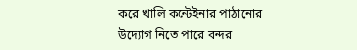করে খালি কন্টেইনার পাঠানোর উদ্যোগ নিতে পারে বন্দর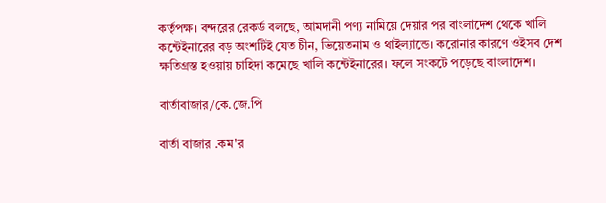কর্তৃপক্ষ। বন্দরের রেকর্ড বলছে, আমদানী পণ্য নামিয়ে দেয়ার পর বাংলাদেশ থেকে খালি কন্টেইনারের বড় অংশটিই যেত চীন, ভিয়েতনাম ও থাইল্যান্ডে। করোনার কারণে ওইসব দেশ ক্ষতিগ্রস্ত হওয়ায় চাহিদা কমেছে খালি কন্টেইনারের। ফলে সংকটে পড়েছে বাংলাদেশ।

বার্তাবাজার/কে.জে.পি

বার্তা বাজার .কম'র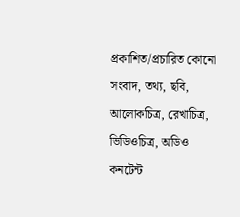প্রকাশিত/প্রচারিত কোনো সংবাদ, তথ্য, ছবি, আলোকচিত্র, রেখাচিত্র, ভিডিওচিত্র, অডিও কনটেন্ট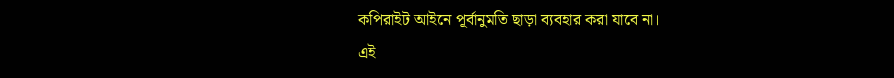কপিরাইট আইনে পূর্বানুমতি ছাড়া ব্যবহার করা যাবে না।
এই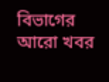বিভাগের আরো খবর